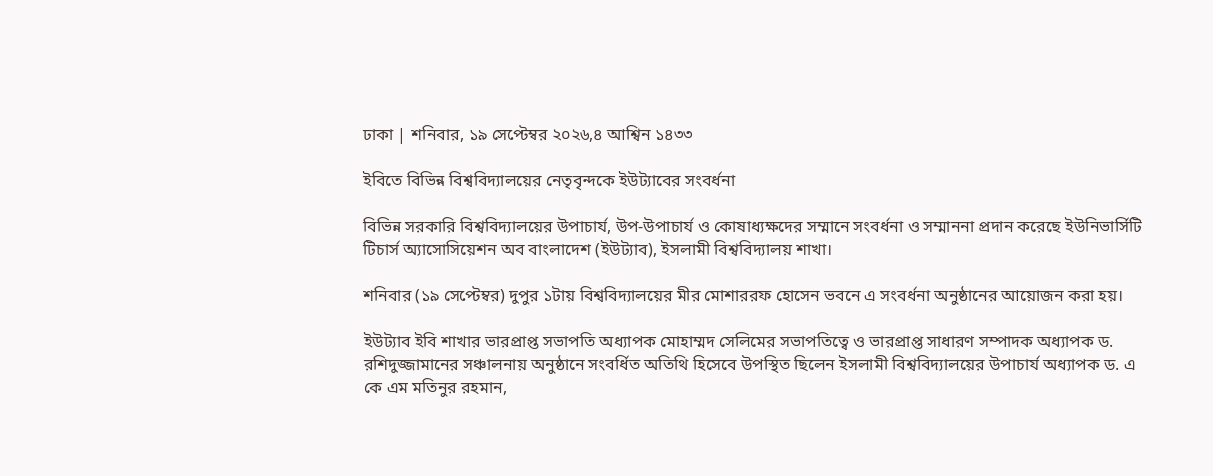ঢাকা | শনিবার, ১৯ সেপ্টেম্বর ২০২৬,৪ আশ্বিন ১৪৩৩

ইবিতে বিভিন্ন বিশ্ববিদ্যালয়ের নেতৃবৃন্দকে ইউট্যাবের সংবর্ধনা

বিভিন্ন সরকারি বিশ্ববিদ্যালয়ের উপাচার্য, উপ-উপাচার্য ও কোষাধ্যক্ষদের সম্মানে সংবর্ধনা ও সম্মাননা প্রদান করেছে ইউনিভার্সিটি টিচার্স অ্যাসোসিয়েশন অব বাংলাদেশ (ইউট্যাব), ইসলামী বিশ্ববিদ্যালয় শাখা।

শনিবার (১৯ সেপ্টেম্বর) দুপুর ১টায় বিশ্ববিদ্যালয়ের মীর মোশাররফ হোসেন ভবনে এ সংবর্ধনা অনুষ্ঠানের আয়োজন করা হয়।

ইউট্যাব ইবি শাখার ভারপ্রাপ্ত সভাপতি অধ্যাপক মোহাম্মদ সেলিমের সভাপতিত্বে ও ভারপ্রাপ্ত সাধারণ সম্পাদক অধ্যাপক ড. রশিদুজ্জামানের সঞ্চালনায় অনুষ্ঠানে সংবর্ধিত অতিথি হিসেবে উপস্থিত ছিলেন ইসলামী বিশ্ববিদ্যালয়ের উপাচার্য অধ্যাপক ড. এ কে এম মতিনুর রহমান,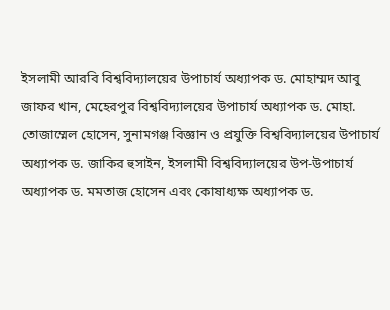ইসলামী আরবি বিশ্ববিদ্যালয়ের উপাচার্য অধ্যাপক ড. মোহাম্মদ আবু জাফর খান, মেহেরপুর বিশ্ববিদ্যালয়ের উপাচার্য অধ্যাপক ড. মোহা. তোজাম্মেল হোসেন, সুনামগঞ্জ বিজ্ঞান ও প্রযুক্তি বিশ্ববিদ্যালয়ের উপাচার্য অধ্যাপক ড. জাকির হুসাইন, ইসলামী বিশ্ববিদ্যালয়ের উপ-উপাচার্য অধ্যাপক ড. মমতাজ হোসেন এবং কোষাধ্যক্ষ অধ্যাপক ড.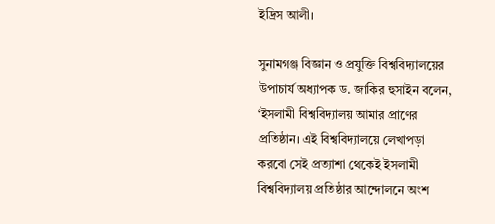ইদ্রিস আলী।

সুনামগঞ্জ বিজ্ঞান ও প্রযুক্তি বিশ্ববিদ্যালয়ের উপাচার্য অধ্যাপক ড. জাকির হুসাইন বলেন, ‘ইসলামী বিশ্ববিদ্যালয় আমার প্রাণের প্রতিষ্ঠান। এই বিশ্ববিদ্যালয়ে লেখাপড়া করবো সেই প্রত্যাশা থেকেই ইসলামী বিশ্ববিদ্যালয় প্রতিষ্ঠার আন্দোলনে অংশ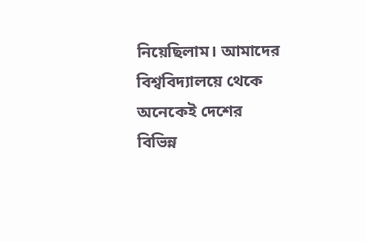নিয়েছিলাম। আমাদের বিশ্ববিদ্যালয়ে থেকে অনেকেই দেশের বিভিন্ন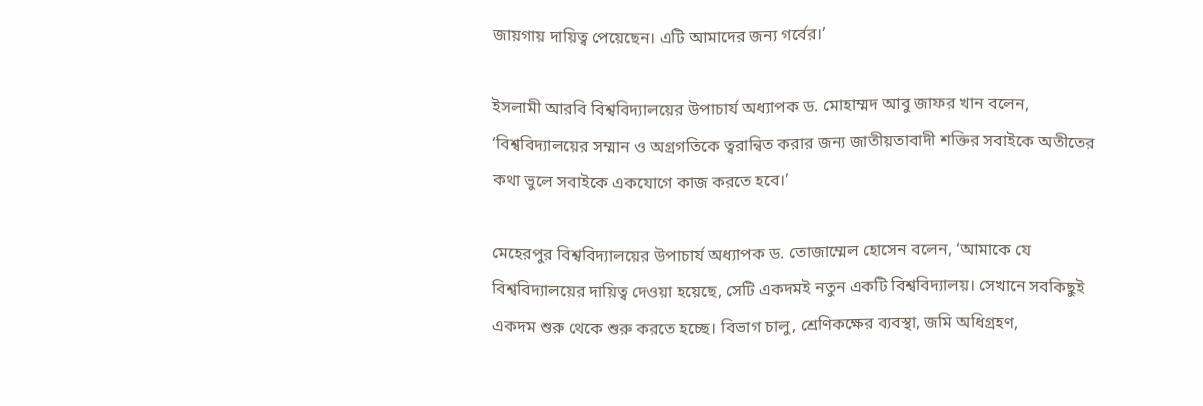জায়গায় দায়িত্ব পেয়েছেন। এটি আমাদের জন্য গর্বের।’

ইসলামী আরবি বিশ্ববিদ্যালয়ের উপাচার্য অধ্যাপক ড. মোহাম্মদ আবু জাফর খান বলেন, ‘বিশ্ববিদ্যালয়ের সম্মান ও অগ্রগতিকে ত্বরান্বিত করার জন্য জাতীয়তাবাদী শক্তির সবাইকে অতীতের কথা ভুলে সবাইকে একযোগে কাজ করতে হবে।’

মেহেরপুর বিশ্ববিদ্যালয়ের উপাচার্য অধ্যাপক ড. তোজাম্মেল হোসেন বলেন, ‘আমাকে যে বিশ্ববিদ্যালয়ের দায়িত্ব দেওয়া হয়েছে, সেটি একদমই নতুন একটি বিশ্ববিদ্যালয়। সেখানে সবকিছুই একদম শুরু থেকে শুরু করতে হচ্ছে। বিভাগ চালু, শ্রেণিকক্ষের ব্যবস্থা, জমি অধিগ্রহণ,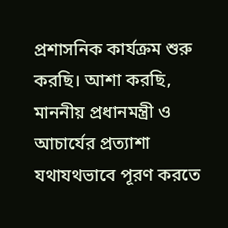প্রশাসনিক কার্যক্রম শুরু করছি। আশা করছি, মাননীয় প্রধানমন্ত্রী ও আচার্যের প্রত্যাশা যথাযথভাবে পূরণ করতে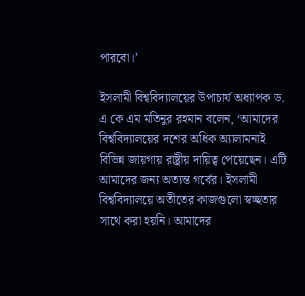পারবো।’

ইসলামী বিশ্ববিদ্যালয়ের উপাচার্য অধ্যাপক ড. এ কে এম মতিনুর রহমান বলেন, ‘আমাদের বিশ্ববিদ্যালয়ের দশের অধিক অ্যালামনাই বিভিন্ন জায়গায় রাষ্ট্রীয় দায়িত্ব পেয়েছেন। এটি আমাদের জন্য অত্যন্ত গর্বের। ইসলামী বিশ্ববিদ্যালয়ে অতীতের কাজগুলো স্বচ্ছতার সাথে করা হয়নি। আমাদের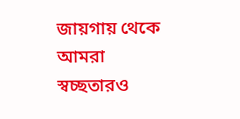জায়গায় থেকে আমরা স্বচ্ছতারও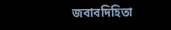জবাবদিহিতা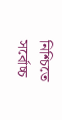নিশ্চিতে সর্বোচ্চ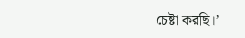চেষ্টা করছি।’